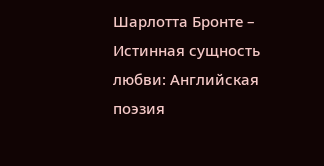Шарлотта Бронте – Истинная сущность любви: Английская поэзия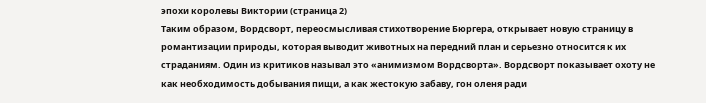эпохи королевы Виктории (страница 2)
Таким образом, Вордсворт, переосмысливая стихотворение Бюргера, открывает новую страницу в романтизации природы, которая выводит животных на передний план и серьезно относится к их страданиям. Один из критиков называл это «анимизмом Вордсворта». Вордсворт показывает охоту не как необходимость добывания пищи, а как жестокую забаву, гон оленя ради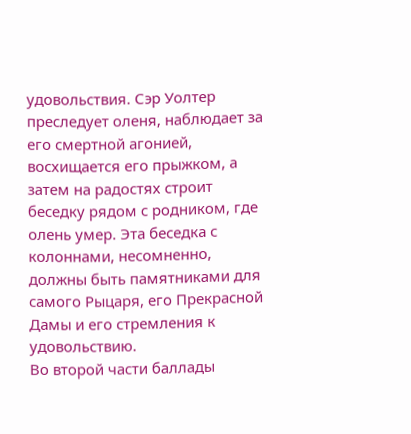удовольствия. Сэр Уолтер преследует оленя, наблюдает за его смертной агонией, восхищается его прыжком, а затем на радостях строит беседку рядом с родником, где олень умер. Эта беседка с колоннами, несомненно, должны быть памятниками для самого Рыцаря, его Прекрасной Дамы и его стремления к удовольствию.
Во второй части баллады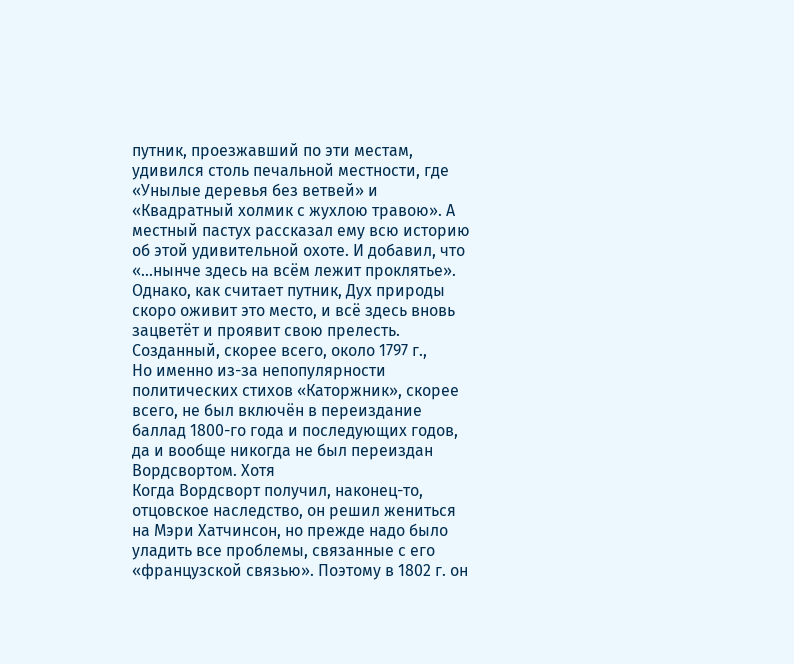путник, проезжавший по эти местам, удивился столь печальной местности, где «Унылые деревья без ветвей» и «Квадратный холмик с жухлою травою». А местный пастух рассказал ему всю историю об этой удивительной охоте. И добавил, что «…нынче здесь на всём лежит проклятье». Однако, как считает путник, Дух природы скоро оживит это место, и всё здесь вновь зацветёт и проявит свою прелесть.
Созданный, скорее всего, около 1797 г.,
Но именно из-за непопулярности политических стихов «Каторжник», скорее всего, не был включён в переиздание баллад 1800-го года и последующих годов, да и вообще никогда не был переиздан Вордсвортом. Хотя
Когда Вордсворт получил, наконец-то, отцовское наследство, он решил жениться на Мэри Хатчинсон, но прежде надо было уладить все проблемы, связанные с его «французской связью». Поэтому в 1802 г. он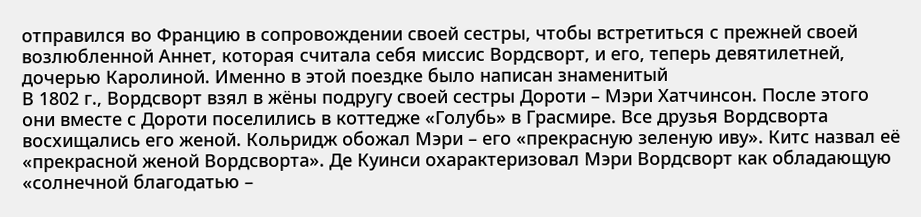отправился во Францию в сопровождении своей сестры, чтобы встретиться с прежней своей возлюбленной Аннет, которая считала себя миссис Вордсворт, и его, теперь девятилетней, дочерью Каролиной. Именно в этой поездке было написан знаменитый
В 1802 г., Вордсворт взял в жёны подругу своей сестры Дороти – Мэри Хатчинсон. После этого они вместе с Дороти поселились в коттедже «Голубь» в Грасмире. Все друзья Вордсворта восхищались его женой. Кольридж обожал Мэри – его «прекрасную зеленую иву». Китс назвал её «прекрасной женой Вордсворта». Де Куинси охарактеризовал Мэри Вордсворт как обладающую «солнечной благодатью –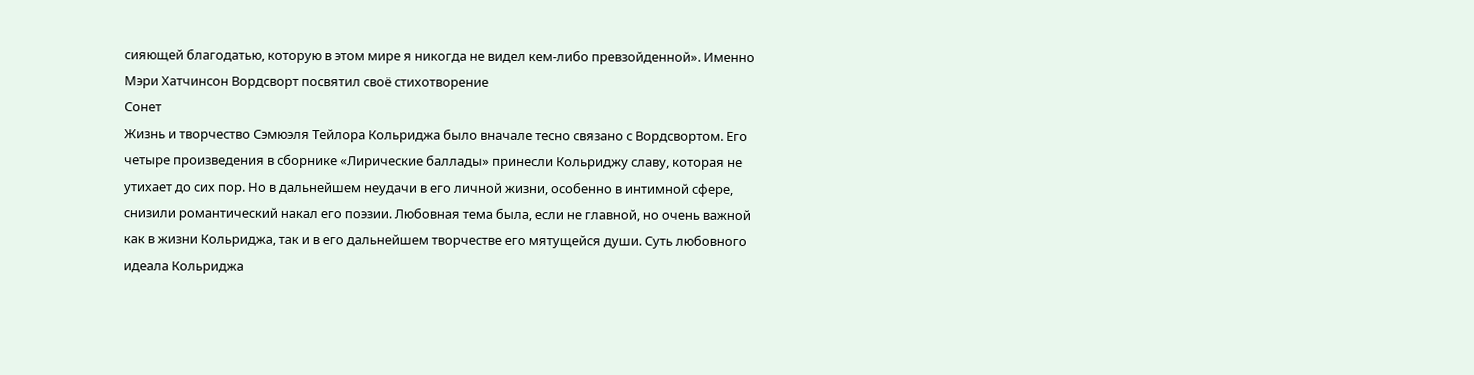сияющей благодатью, которую в этом мире я никогда не видел кем-либо превзойденной». Именно Мэри Хатчинсон Вордсворт посвятил своё стихотворение
Сонет
Жизнь и творчество Сэмюэля Тейлора Кольриджа было вначале тесно связано с Вордсвортом. Его четыре произведения в сборнике «Лирические баллады» принесли Кольриджу славу, которая не утихает до сих пор. Но в дальнейшем неудачи в его личной жизни, особенно в интимной сфере, снизили романтический накал его поэзии. Любовная тема была, если не главной, но очень важной как в жизни Кольриджа, так и в его дальнейшем творчестве его мятущейся души. Суть любовного идеала Кольриджа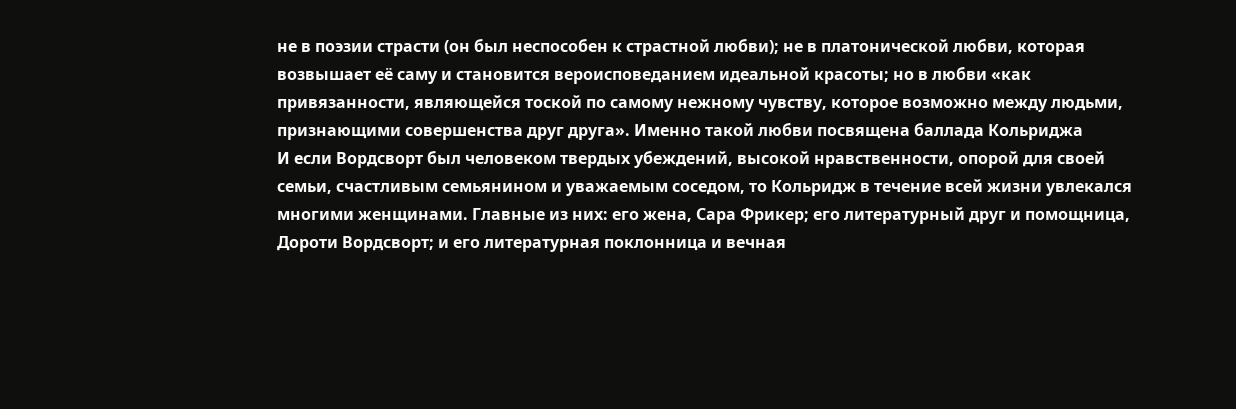не в поэзии страсти (он был неспособен к страстной любви); не в платонической любви, которая возвышает её саму и становится вероисповеданием идеальной красоты; но в любви «как привязанности, являющейся тоской по самому нежному чувству, которое возможно между людьми, признающими совершенства друг друга». Именно такой любви посвящена баллада Кольриджа
И если Вордсворт был человеком твердых убеждений, высокой нравственности, опорой для своей семьи, счастливым семьянином и уважаемым соседом, то Кольридж в течение всей жизни увлекался многими женщинами. Главные из них: его жена, Сара Фрикер; его литературный друг и помощница, Дороти Вордсворт; и его литературная поклонница и вечная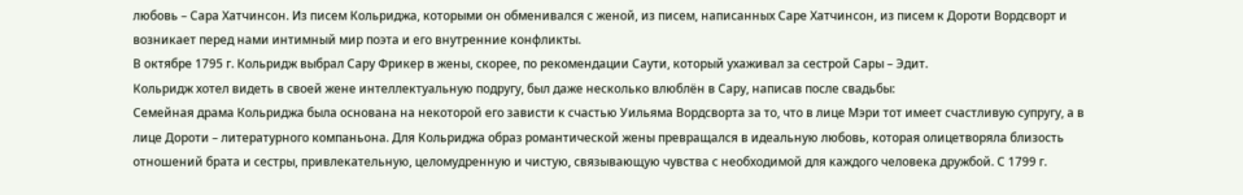любовь – Сара Хатчинсон. Из писем Кольриджа, которыми он обменивался с женой, из писем, написанных Саре Хатчинсон, из писем к Дороти Вордсворт и возникает перед нами интимный мир поэта и его внутренние конфликты.
В октябре 1795 г. Кольридж выбрал Сару Фрикер в жены, скорее, по рекомендации Саути, который ухаживал за сестрой Сары – Эдит.
Кольридж хотел видеть в своей жене интеллектуальную подругу, был даже несколько влюблён в Сару, написав после свадьбы:
Семейная драма Кольриджа была основана на некоторой его зависти к счастью Уильяма Вордсворта за то, что в лице Мэри тот имеет счастливую супругу, а в лице Дороти – литературного компаньона. Для Кольриджа образ романтической жены превращался в идеальную любовь, которая олицетворяла близость отношений брата и сестры, привлекательную, целомудренную и чистую, связывающую чувства с необходимой для каждого человека дружбой. С 1799 г.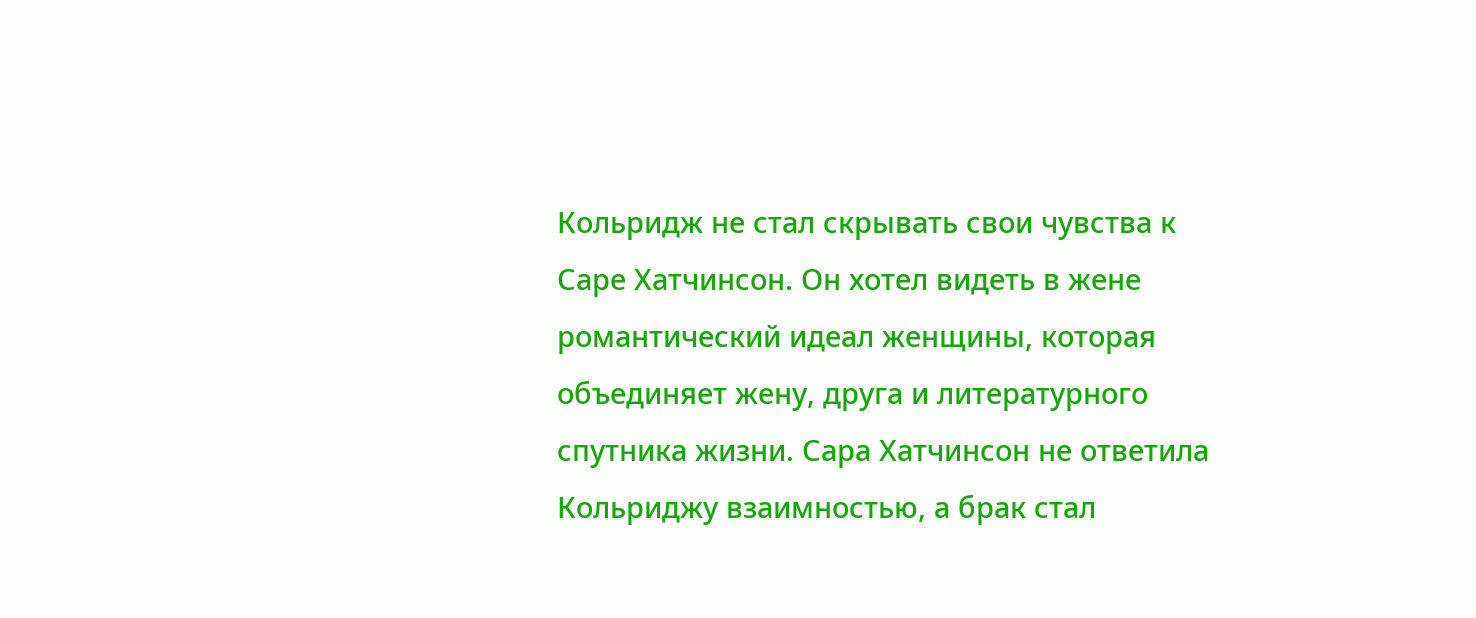Кольридж не стал скрывать свои чувства к Саре Хатчинсон. Он хотел видеть в жене романтический идеал женщины, которая объединяет жену, друга и литературного спутника жизни. Сара Хатчинсон не ответила Кольриджу взаимностью, а брак стал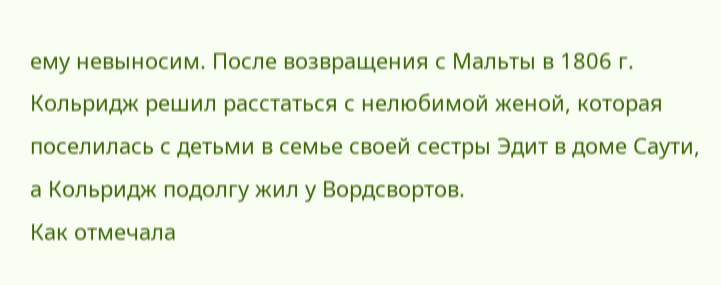ему невыносим. После возвращения с Мальты в 1806 г. Кольридж решил расстаться с нелюбимой женой, которая поселилась с детьми в семье своей сестры Эдит в доме Саути, а Кольридж подолгу жил у Вордсвортов.
Как отмечала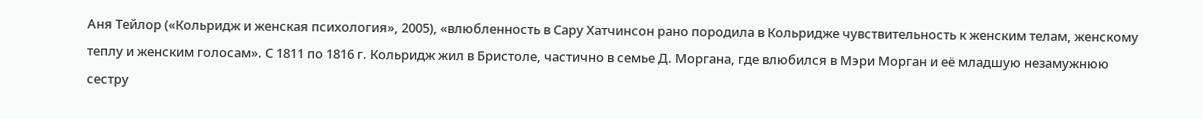Аня Тейлор («Кольридж и женская психология», 2005), «влюбленность в Сару Хатчинсон рано породила в Кольридже чувствительность к женским телам, женскому теплу и женским голосам». С 1811 по 1816 г. Кольридж жил в Бристоле, частично в семье Д. Моргана, где влюбился в Мэри Морган и её младшую незамужнюю сестру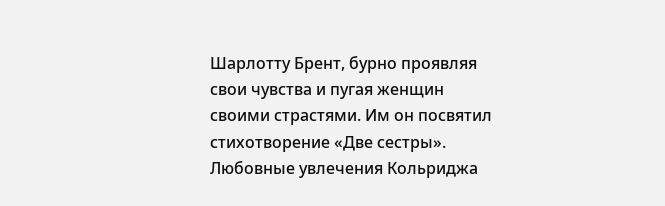Шарлотту Брент, бурно проявляя свои чувства и пугая женщин своими страстями. Им он посвятил стихотворение «Две сестры». Любовные увлечения Кольриджа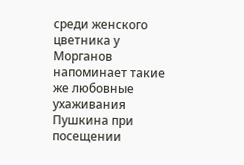среди женского цветника у Морганов напоминает такие же любовные ухаживания Пушкина при посещении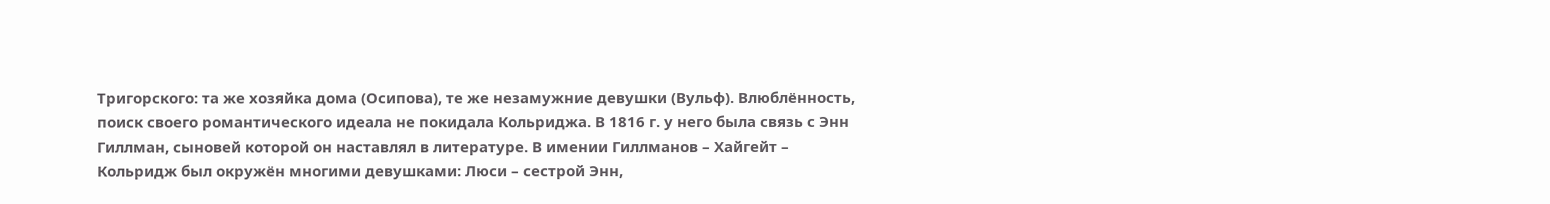Тригорского: та же хозяйка дома (Осипова), те же незамужние девушки (Вульф). Влюблённость, поиск своего романтического идеала не покидала Кольриджа. В 1816 г. у него была связь с Энн Гиллман, сыновей которой он наставлял в литературе. В имении Гиллманов – Хайгейт – Кольридж был окружён многими девушками: Люси – сестрой Энн,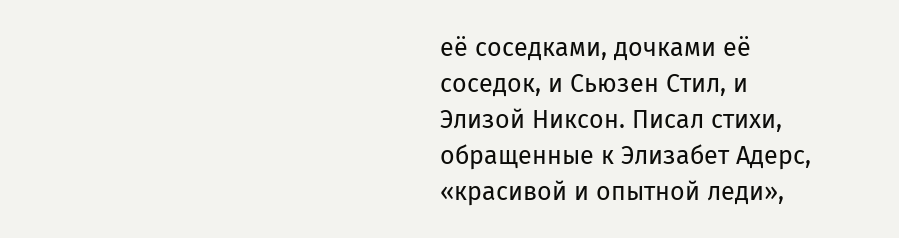её соседками, дочками её соседок, и Сьюзен Стил, и Элизой Никсон. Писал стихи, обращенные к Элизабет Адерс, «красивой и опытной леди»,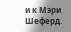и к Мэри Шеферд.